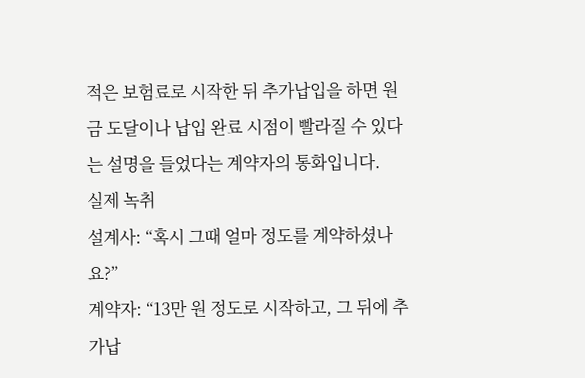적은 보험료로 시작한 뒤 추가납입을 하면 원금 도달이나 납입 완료 시점이 빨라질 수 있다는 설명을 들었다는 계약자의 통화입니다.
실제 녹취
설계사: “혹시 그때 얼마 정도를 계약하셨나요?”
계약자: “13만 원 정도로 시작하고, 그 뒤에 추가납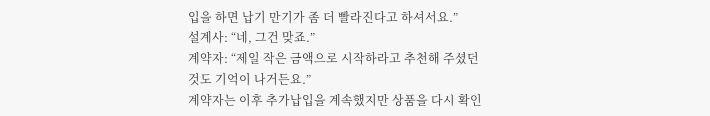입을 하면 납기 만기가 좀 더 빨라진다고 하셔서요.”
설계사: “네, 그건 맞죠.”
계약자: “제일 작은 금액으로 시작하라고 추천해 주셨던 것도 기억이 나거든요.”
계약자는 이후 추가납입을 계속했지만 상품을 다시 확인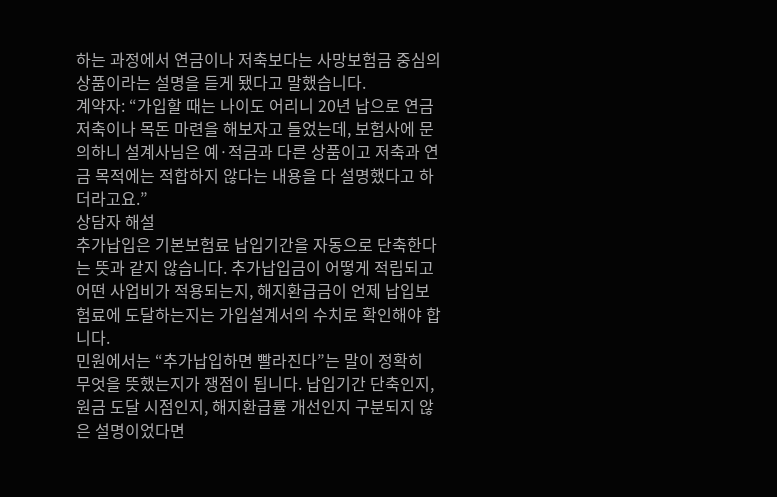하는 과정에서 연금이나 저축보다는 사망보험금 중심의 상품이라는 설명을 듣게 됐다고 말했습니다.
계약자: “가입할 때는 나이도 어리니 20년 납으로 연금저축이나 목돈 마련을 해보자고 들었는데, 보험사에 문의하니 설계사님은 예·적금과 다른 상품이고 저축과 연금 목적에는 적합하지 않다는 내용을 다 설명했다고 하더라고요.”
상담자 해설
추가납입은 기본보험료 납입기간을 자동으로 단축한다는 뜻과 같지 않습니다. 추가납입금이 어떻게 적립되고 어떤 사업비가 적용되는지, 해지환급금이 언제 납입보험료에 도달하는지는 가입설계서의 수치로 확인해야 합니다.
민원에서는 “추가납입하면 빨라진다”는 말이 정확히 무엇을 뜻했는지가 쟁점이 됩니다. 납입기간 단축인지, 원금 도달 시점인지, 해지환급률 개선인지 구분되지 않은 설명이었다면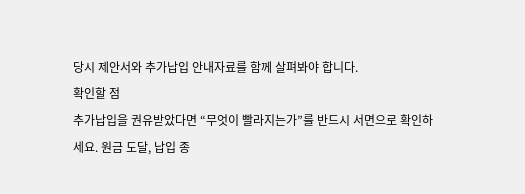당시 제안서와 추가납입 안내자료를 함께 살펴봐야 합니다.
확인할 점
추가납입을 권유받았다면 “무엇이 빨라지는가”를 반드시 서면으로 확인하세요. 원금 도달, 납입 종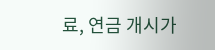료, 연금 개시가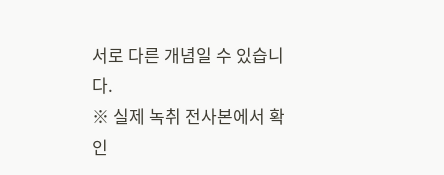서로 다른 개념일 수 있습니다.
※ 실제 녹취 전사본에서 확인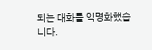되는 대화를 익명화했습니다.